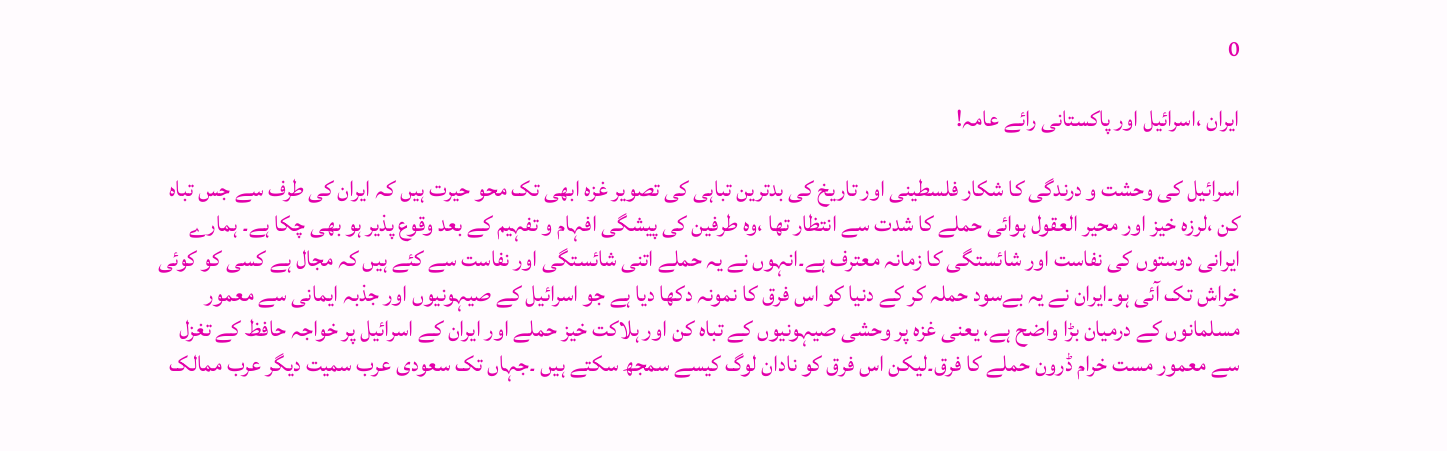0

ایران ،اسرائیل اور پاکستانی رائے عامہ!

اسرائیل کی وحشت و درندگی کا شکار فلسطینی اور تاریخ کی بدترین تباہی کی تصویر غزہ ابھی تک محو حیرت ہیں کہ ایران کی طرف سے جس تباہ کن ،لرزہ خیز اور محیر العقول ہوائی حملے کا شدت سے انتظار تھا ،وہ طرفین کی پیشگی افہام و تفہیم کے بعد وقوع پذیر ہو بھی چکا ہے۔ ہمارے ایرانی دوستوں کی نفاست اور شائستگی کا زمانہ معترف ہے۔انہوں نے یہ حملے اتنی شائستگی اور نفاست سے کئے ہیں کہ مجال ہے کسی کو کوئی خراش تک آئی ہو۔ایران نے یہ بےسود حملہ کر کے دنیا کو اس فرق کا نمونہ دکھا دیا ہے جو اسرائیل کے صیہونیوں اور جذبہ ایمانی سے معمور مسلمانوں کے درمیان بڑا واضح ہے، یعنی غزہ پر وحشی صیہونیوں کے تباہ کن اور ہلاکت خیز حملے اور ایران کے اسرائیل پر خواجہ حافظ کے تغزل سے معمور مست خرام ڈرون حملے کا فرق۔لیکن اس فرق کو نادان لوگ کیسے سمجھ سکتے ہیں ۔جہاں تک سعودی عرب سمیت دیگر عرب ممالک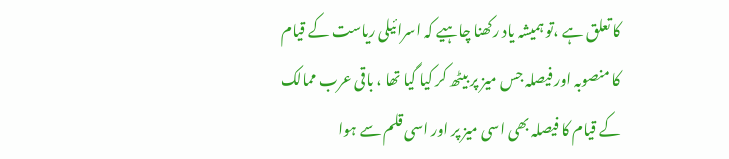کا تعلق ہے ،تو ہمیشہ یاد رکھنا چاہیے کہ اسرائیلی ریاست کے قیام کا منصوبہ اور فیصلہ جس میز پر بیٹھ کر کیا گیا تھا ، باقی عرب ممالک کے قیام کا فیصلہ بھی اسی میز پر اور اسی قلم سے ہوا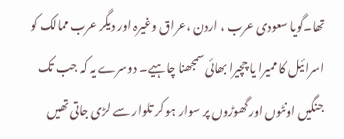تھا۔گویا سعودی عرب ، اردن ،عراق وغیرہ اور دیگر عرب ممالک کو اسرائیل کا ممیرا یا چچیرا بھائی سمجھنا چاہیے۔ دوسرے یہ کہ جب تک جنگیں اونٹوں اور گھوڑوں پر سوار ہو کر تلوار سے لڑی جاتی تھیں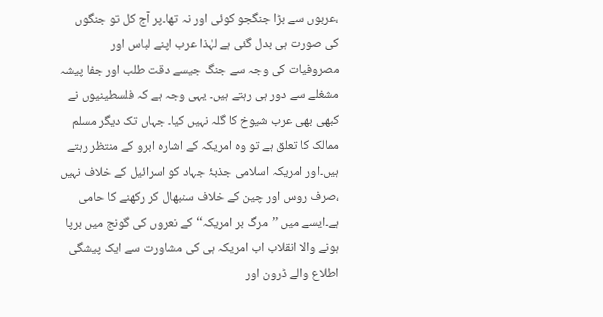،عربوں سے بڑا جنگجو کوئی اور نہ تھا۔پر آج کل تو جنگوں کی صورت ہی بدل گئی ہے لہٰذا عرب اپنے لباس اور مصروفیات کی وجہ سے جنگ جیسے دقت طلب اور جفا پیشہ مشغلے سے دور ہی رہتے ہیں۔ یہی وجہ ہے کہ فلسطینیوں نے کبھی بھی عرب شیوخ کا گلہ نہیں کیا۔ جہاں تک دیگر مسلم ممالک کا تعلق ہے تو وہ امریکہ کے اشارہ ابرو کے منتظر رہتے ہیں۔اور امریکہ اسلامی جذبۂ جہاد کو اسرائیل کے خلاف نہیں ،صرف روس اور چین کے خلاف سنبھال کر رکھنے کا حامی ہے۔ایسے میں ’’مرگ بر امریکہ‘‘ کے نعروں کی گونج میں برپا ہونے والا انقلاب اب امریکہ ہی کی مشاورت سے ایک پیشگی اطلاع والے ڈرون اور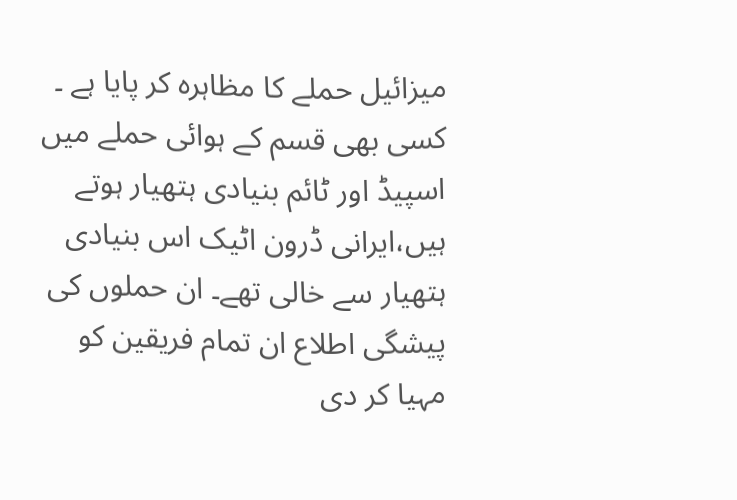میزائیل حملے کا مظاہرہ کر پایا ہے ۔ کسی بھی قسم کے ہوائی حملے میں اسپیڈ اور ٹائم بنیادی ہتھیار ہوتے ہیں،ایرانی ڈرون اٹیک اس بنیادی ہتھیار سے خالی تھے۔ ان حملوں کی پیشگی اطلاع ان تمام فریقین کو مہیا کر دی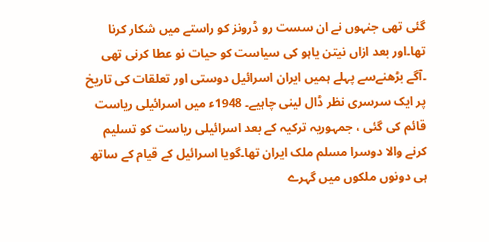گئی تھی جنہوں نے ان سست رو ڈرونز کو راستے میں شکار کرنا تھا۔اور بعد ازاں نیتن یاہو کی سیاست کو حیات نو عطا کرنی تھی ۔آگے بڑھنےسے پہلے ہمیں ایران اسرائیل دوستی اور تعلقات کی تاریخ پر ایک سرسری نظر ڈال لینی چاہیے۔ 1948ء میں اسرائیلی ریاست قائم کی گئی ، جمہوریہ ترکیہ کے بعد اسرائیلی ریاست کو تسلیم کرنے والا دوسرا مسلم ملک ایران تھا۔گویا اسرائیل کے قیام کے ساتھ ہی دونوں ملکوں میں گہرے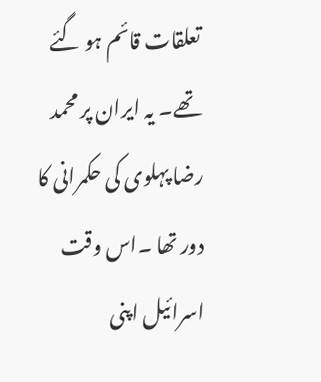تعلقات قائم ہو گئے تھے۔ یہ ایران پر محمد رضا پہلوی کی حکمرانی کا دور تھا ۔اس وقت اسرائیل اپنی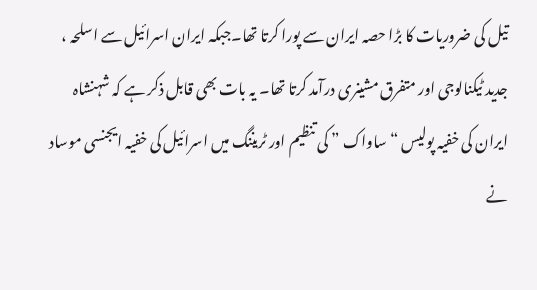تیل کی ضروریات کا بڑا حصہ ایران سے پورا کرتا تھا۔جبکہ ایران اسرائیل سے اسلحہ ، جدید ٹیکنالوجی اور متفرق مشینری درآمد کرتا تھا۔ یہ بات بھی قابل ذکر ہے کہ شہنشاہ ایران کی خفیہ پولیس “ساواک ” کی تنظیم اور ٹریننگ میں اسرائیل کی خفیہ ایجنسی موساد نے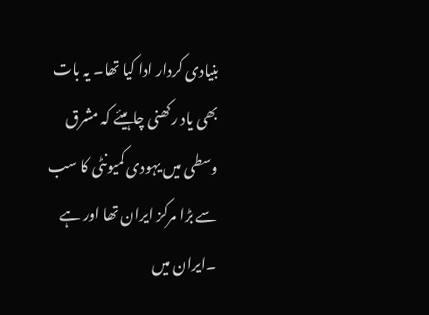بنیادی کردار ادا کیا تھا۔ یہ بات بھی یاد رکھنی چاہیئے کہ مشرق وسطی میں یہودی کمیونٹی کا سب سے بڑا مرکز ایران تھا اور ہے ۔ایران میں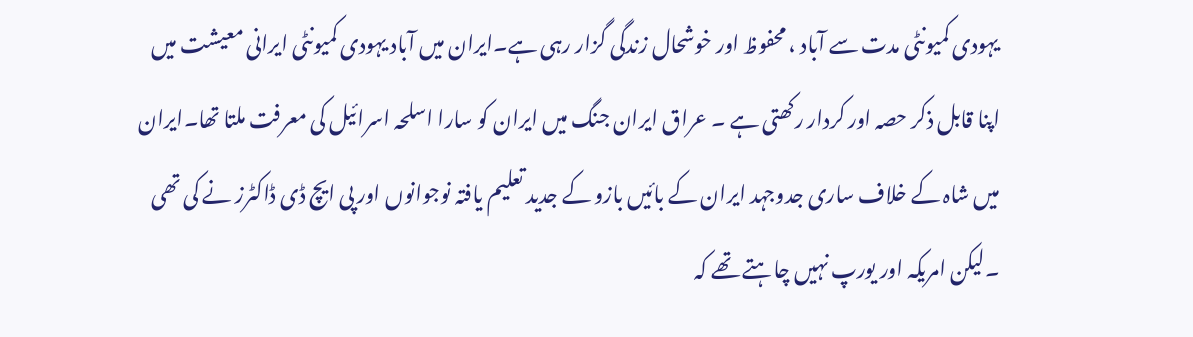یہودی کمیونٹی مدت سے آباد ، محفوظ اور خوشحال زندگی گزار رہی ہے۔ایران میں آباد یہودی کمیونٹی ایرانی معیشت میں اپنا قابل ذکر حصہ اور کردار رکھتی ہے ۔ عراق ایران جنگ میں ایران کو سارا اسلحہ اسرائیل کی معرفت ملتا تھا۔ایران میں شاہ کے خلاف ساری جدوجہد ایران کے بائیں بازو کے جدید تعلیم یافتہ نوجوانوں اور پی ایچ ڈی ڈاکٹرز نے کی تھی ۔لیکن امریکہ اور یورپ نہیں چاہتے تھے کہ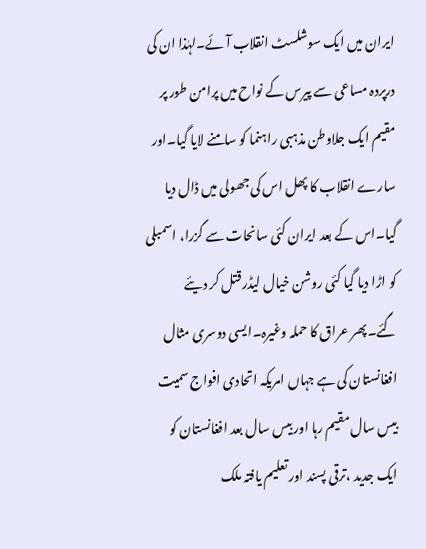ایران میں ایک سوشلسٹ انقلاب آئے۔لہٰذا ان کی درپردہ مساعی سے پیرس کے نواح میں پرامن طور پر مقیم ایک جلاوطن مذہبی راہنما کو سامنے لایا گیا۔اور سارے انقلاب کا پھل اس کی جھولی میں ڈال دیا گیا۔اس کے بعد ایران کئی سانحات سے گزرا، اسمبلی کو اڑا دیا گیا کئی روشن خیال لیڈر قتل کر دیئے گئے۔پھر عراق کا حملہ وغیرہ۔ایسی دوسری مثال افغانستان کی ہے جہاں امریکہ اتحادی افواج سمیت بیس سال مقیم رہا اور بیس سال بعد افغانستان کو ایک جدید ،ترقی پسند اور تعلیم یافتہ ملک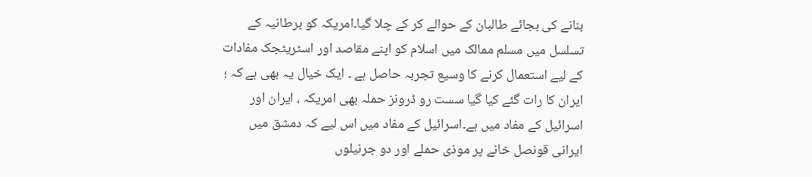بنانے کی بجائے طالبان کے حوالے کر کے چلا گیا۔امریکہ کو برطانیہ کے تسلسل میں مسلم ممالک میں اسلام کو اپنے مقاصد اور اسٹریٹجک مفادات کے لیے استعمال کرنے کا وسیع تجربہ حاصل ہے ۔ ایک خیال یہ بھی ہے کہ ؛ ایران کا رات گئے کیا گیا سست رو ڈرونز حملہ بھی امریکہ ، ایران اور اسرائیل کے مفاد میں ہے۔اسرائیل کے مفاد میں اس لیے کہ دمشق میں ایرانی قونصل خانے پر موذی حملے اور دو جرنیلوں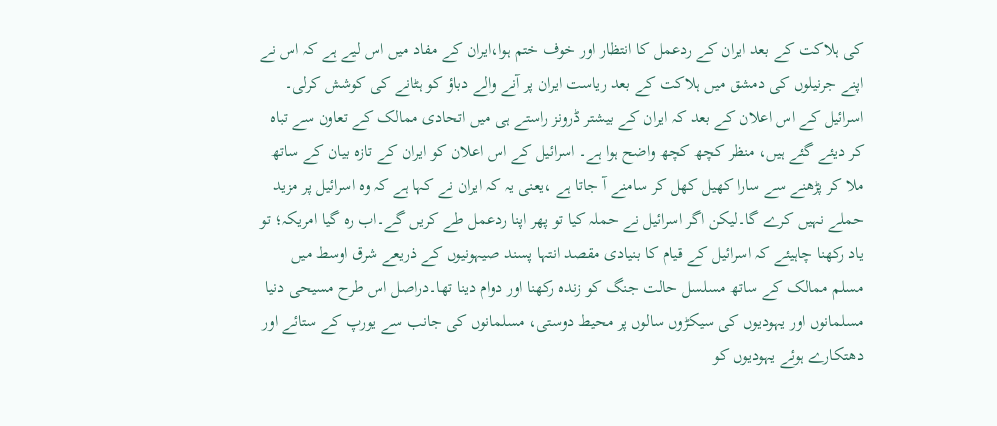کی ہلاکت کے بعد ایران کے ردعمل کا انتظار اور خوف ختم ہوا،ایران کے مفاد میں اس لیے ہے کہ اس نے اپنے جرنیلوں کی دمشق میں ہلاکت کے بعد ریاست ایران پر آنے والے دباؤ کو ہٹانے کی کوشش کرلی۔ اسرائیل کے اس اعلان کے بعد کہ ایران کے بیشتر ڈرونز راستے ہی میں اتحادی ممالک کے تعاون سے تباہ کر دیئے گئے ہیں، منظر کچھ کچھ واضح ہوا ہے۔ اسرائیل کے اس اعلان کو ایران کے تازہ بیان کے ساتھ ملا کر پڑھنے سے سارا کھیل کھل کر سامنے آ جاتا ہے ،یعنی یہ کہ ایران نے کہا ہے کہ وہ اسرائیل پر مزید حملے نہیں کرے گا۔لیکن اگر اسرائیل نے حملہ کیا تو پھر اپنا ردعمل طے کریں گے۔اب رہ گیا امریکہ؛ تو یاد رکھنا چاہیئے کہ اسرائیل کے قیام کا بنیادی مقصد انتہا پسند صیہونیوں کے ذریعے شرق اوسط میں مسلم ممالک کے ساتھ مسلسل حالت جنگ کو زندہ رکھنا اور دوام دینا تھا۔دراصل اس طرح مسیحی دنیا مسلمانوں اور یہودیوں کی سیکڑوں سالوں پر محیط دوستی، مسلمانوں کی جانب سے یورپ کے ستائے اور دھتکارے ہوئے یہودیوں کو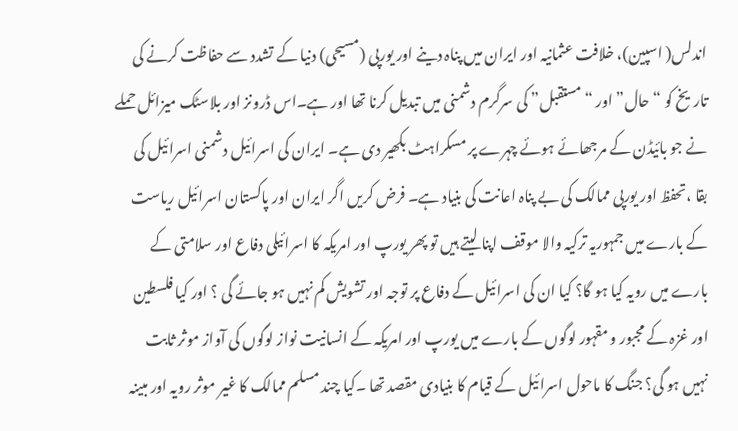اندلس( اسپین)، خلافت عثمانیہ اور ایران میں پناہ دینے اور یورپی (مسیحی) دنیا کے تشدد سے حفاظت کرنے کی تاریخ کو “حال” اور “مستقبل” کی سرگرم دشمنی میں تبدیل کرنا تھا اور ہے۔اس ڈرونز اور بلاسٹک میزائل حملے نے جو بائیڈن کے مرجھائے ہوئے چہرے پر مسکراہٹ بکھیر دی ہے۔ ایران کی اسرائیل دشمنی اسرائیل کی بقا ،تحفظ اور یورپی ممالک کی بے پناہ اعانت کی بنیاد ہے۔ فرض کریں اگر ایران اور پاکستان اسرائیل ریاست کے بارے میں جمہوریہ ترکیہ والا موقف اپنا لیتے ہیں تو پھر یورپ اور امریکہ کا اسرائیلی دفاع اور سلامتی کے بارے میں رویہ کیا ہو گا؟ کیا ان کی اسرائیل کے دفاع پر توجہ اور تشویش کم نہیں ہو جائے گی ؟ اور کیا فلسطین اور غزہ کے مجبور و مقہور لوگوں کے بارے میں یورپ اور امریکہ کے انسانیت نواز لوگوں کی آواز موثر ثابت نہیں ہو گی؟ جنگ کا ماحول اسرائیل کے قیام کا بنیادی مقصد تھا ۔کیا چند مسلم ممالک کا غیر موثر رویہ اور مبینہ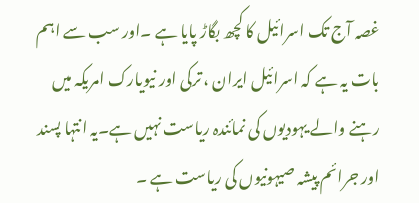غصہ آج تک اسرائیل کا کچھ بگاڑ پایا ہے ۔اور سب سے اہم بات یہ ہے کہ اسرائیل ایران ، ترکی اور نیویارک امریکہ میں رہنے والے یہودیوں کی نمائندہ ریاست نہیں ہے۔یہ انتہا پسند اور جرائم پیشہ صیہونیوں کی ریاست ہے ۔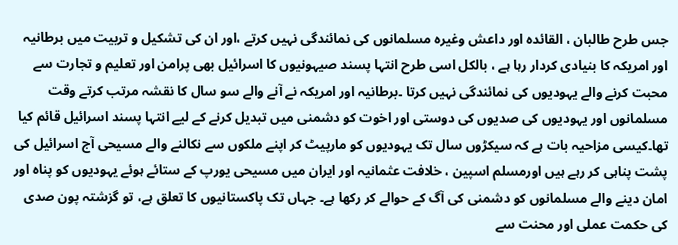جس طرح طالبان ، القائدہ اور داعش وغیرہ مسلمانوں کی نمائندگی نہیں کرتے ،اور ان کی تشکیل و تربیت میں برطانیہ اور امریکہ کا بنیادی کردار رہا ہے ، بالکل اسی طرح انتہا پسند صیہونیوں کا اسرائیل بھی پرامن اور تعلیم و تجارت سے محبت کرنے والے یہودیوں کی نمائندگی نہیں کرتا ۔برطانیہ اور امریکہ نے آنے والے سو سال کا نقشہ مرتب کرتے وقت مسلمانوں اور یہودیوں کی صدیوں کی دوستی اور اخوت کو دشمنی میں تبدیل کرنے کے لیے انتہا پسند اسرائیل قائم کیا تھا۔کیسی مزاحیہ بات ہے کہ سیکڑوں سال تک یہودیوں کو مارپیٹ کر اپنے ملکوں سے نکالنے والے مسیحی آج اسرائیل کی پشت پناہی کر رہے ہیں اورمسلم اسپین ، خلافت عثمانیہ اور ایران میں مسیحی یورپ کے ستائے ہوئے یہودیوں کو پناہ اور امان دینے والے مسلمانوں کو دشمنی کی آگ کے حوالے کر رکھا ہے۔ جہاں تک پاکستانیوں کا تعلق ہے، تو گزشتہ پون صدی کی حکمت عملی اور محنت سے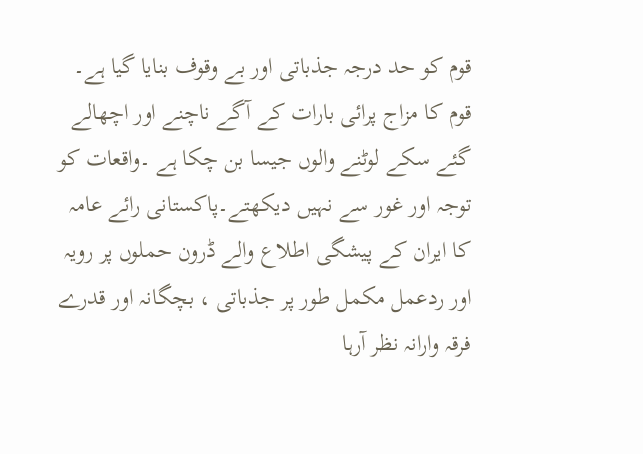قوم کو حد درجہ جذباتی اور بے وقوف بنایا گیا ہے۔ قوم کا مزاج پرائی بارات کے آگے ناچنے اور اچھالے گئے سکے لوٹنے والوں جیسا بن چکا ہے ۔واقعات کو توجہ اور غور سے نہیں دیکھتے۔پاکستانی رائے عامہ کا ایران کے پیشگی اطلاع والے ڈرون حملوں پر رویہ اور ردعمل مکمل طور پر جذباتی ، بچگانہ اور قدرے فرقہ وارانہ نظر آرہا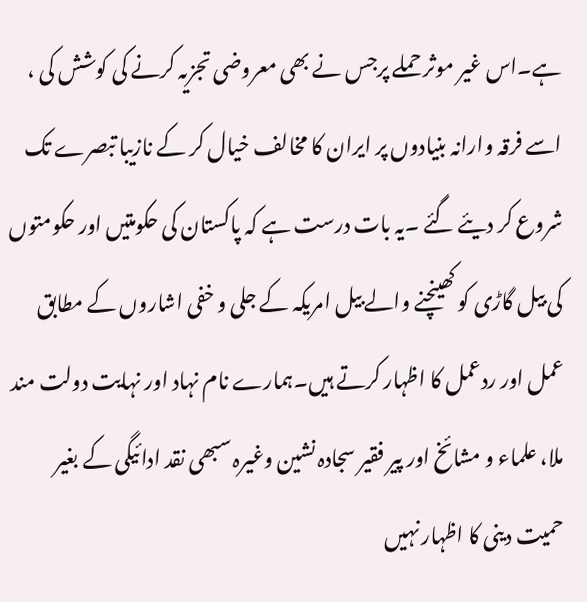ہے۔اس غیر موثر حملے پرجس نے بھی معروضی تجزیہ کرنے کی کوشش کی ، اسے فرقہ وارانہ بنیادوں پر ایران کا مخالف خیال کر کے نازیبا تبصرے تک شروع کر دیئے گئے ۔یہ بات درست ہے کہ پاکستان کی حکومتیں اور حکومتوں کی بیل گاڑی کو کھینچنے والے بیل امریکہ کے جلی و خفی اشاروں کے مطابق عمل اور ردعمل کا اظہار کرتے ہیں۔ہمارے نام نہاد اور نہایت دولت مند ملا، علماء و مشائخ اور پیر فقیر سجادہ نشین وغیرہ سبھی نقد ادائیگی کے بغیر حمیت دینی کا اظہار نہیں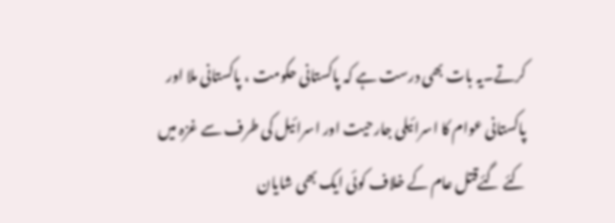کرتے۔یہ بات بھی درست ہے کہ پاکستانی حکومت ، پاکستانی ملا اور پاکستانی عوام کا اسرائیلی جارحیت اور اسرائیل کی طرف سے غزہ میں کئے گئےقتل عام کے خلاف کوئی ایک بھی شایان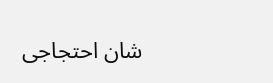شان احتجاجی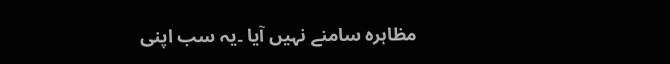مظاہرہ سامنے نہیں آیا ۔یہ سب اپنی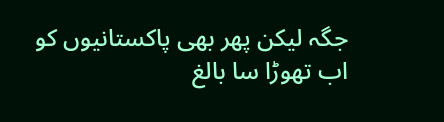جگہ لیکن پھر بھی پاکستانیوں کو اب تھوڑا سا بالغ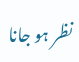نظر ہو جانا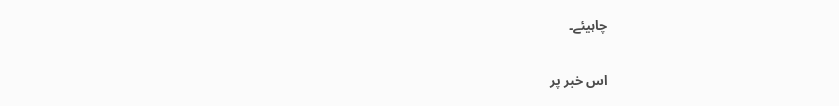چاہیئے۔

اس خبر پر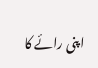اپنی رائے کا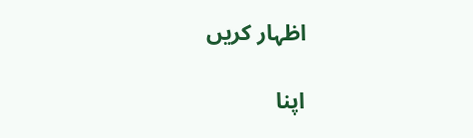اظہار کریں

اپنا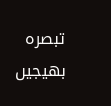تبصرہ بھیجیں